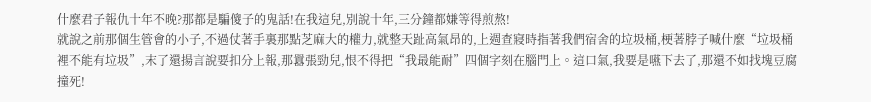什麼君子報仇十年不晚?那都是騙傻子的鬼話!在我這兒,別說十年,三分鐘都嫌等得煎熬!
就說之前那個生管會的小子,不過仗著手裏那點芝麻大的權力,就整天趾高氣昂的,上週查寢時指著我們宿舍的垃圾桶,梗著脖子喊什麼“垃圾桶裡不能有垃圾”,末了還揚言說要扣分上報,那囂張勁兒,恨不得把“我最能耐”四個字刻在腦門上。這口氣,我要是嚥下去了,那還不如找塊豆腐撞死!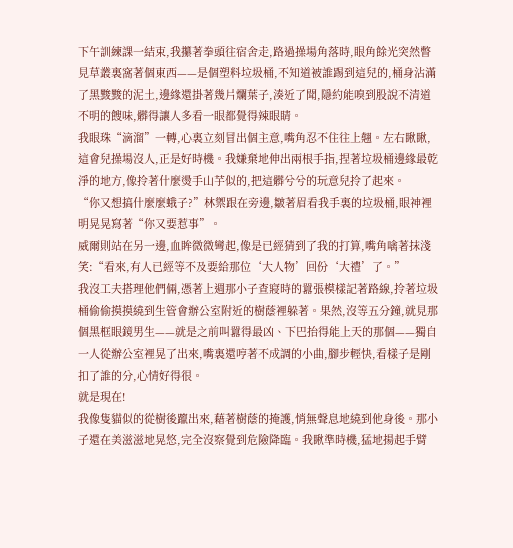下午訓練課一結束,我攥著拳頭往宿舍走,路過操場角落時,眼角餘光突然瞥見草叢裏窩著個東西——是個塑料垃圾桶,不知道被誰踢到這兒的,桶身沾滿了黑黢黢的泥土,邊緣還掛著幾片爛葉子,湊近了聞,隱約能嗅到股說不清道不明的餿味,髒得讓人多看一眼都覺得辣眼睛。
我眼珠“滴溜”一轉,心裏立刻冒出個主意,嘴角忍不住往上翹。左右瞅瞅,這會兒操場沒人,正是好時機。我嫌棄地伸出兩根手指,捏著垃圾桶邊緣最乾淨的地方,像拎著什麼燙手山芋似的,把這髒兮兮的玩意兒拎了起來。
“你又想搞什麼麼蛾子?”林禦跟在旁邊,皺著眉看我手裏的垃圾桶,眼神裡明晃晃寫著“你又要惹事”。
威爾則站在另一邊,血眸微微彎起,像是已經猜到了我的打算,嘴角噙著抹淺笑:“看來,有人已經等不及要給那位‘大人物’回份‘大禮’了。”
我沒工夫搭理他們倆,憑著上週那小子查寢時的囂張模樣記著路線,拎著垃圾桶偷偷摸摸繞到生管會辦公室附近的樹蔭裡躲著。果然,沒等五分鐘,就見那個黑框眼鏡男生——就是之前叫囂得最凶、下巴抬得能上天的那個——獨自一人從辦公室裡晃了出來,嘴裏還哼著不成調的小曲,腳步輕快,看樣子是剛扣了誰的分,心情好得很。
就是現在!
我像隻貓似的從樹後躥出來,藉著樹蔭的掩護,悄無聲息地繞到他身後。那小子還在美滋滋地晃悠,完全沒察覺到危險降臨。我瞅準時機,猛地揚起手臂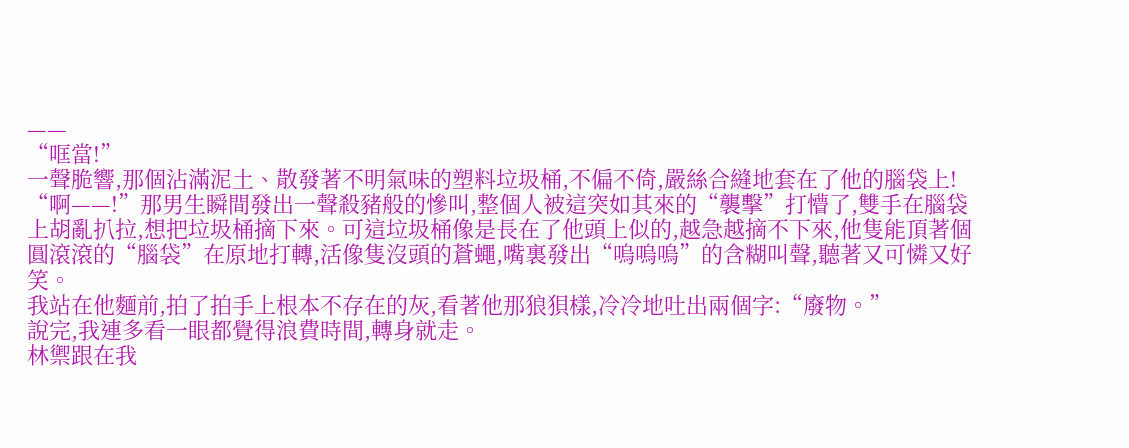——
“哐當!”
一聲脆響,那個沾滿泥土、散發著不明氣味的塑料垃圾桶,不偏不倚,嚴絲合縫地套在了他的腦袋上!
“啊——!”那男生瞬間發出一聲殺豬般的慘叫,整個人被這突如其來的“襲擊”打懵了,雙手在腦袋上胡亂扒拉,想把垃圾桶摘下來。可這垃圾桶像是長在了他頭上似的,越急越摘不下來,他隻能頂著個圓滾滾的“腦袋”在原地打轉,活像隻沒頭的蒼蠅,嘴裏發出“嗚嗚嗚”的含糊叫聲,聽著又可憐又好笑。
我站在他麵前,拍了拍手上根本不存在的灰,看著他那狼狽樣,冷冷地吐出兩個字:“廢物。”
說完,我連多看一眼都覺得浪費時間,轉身就走。
林禦跟在我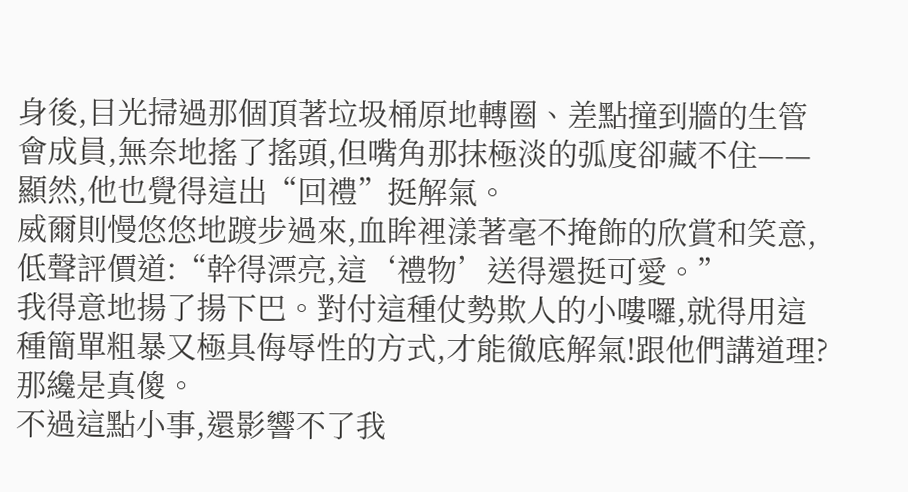身後,目光掃過那個頂著垃圾桶原地轉圈、差點撞到牆的生管會成員,無奈地搖了搖頭,但嘴角那抹極淡的弧度卻藏不住——顯然,他也覺得這出“回禮”挺解氣。
威爾則慢悠悠地踱步過來,血眸裡漾著毫不掩飾的欣賞和笑意,低聲評價道:“幹得漂亮,這‘禮物’送得還挺可愛。”
我得意地揚了揚下巴。對付這種仗勢欺人的小嘍囉,就得用這種簡單粗暴又極具侮辱性的方式,才能徹底解氣!跟他們講道理?那纔是真傻。
不過這點小事,還影響不了我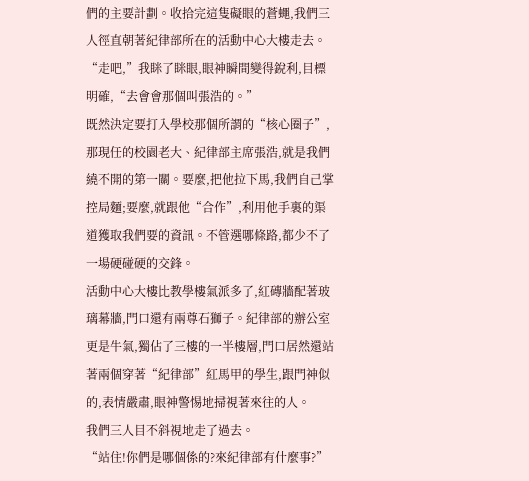們的主要計劃。收拾完這隻礙眼的蒼蠅,我們三人徑直朝著紀律部所在的活動中心大樓走去。
“走吧,”我眯了眯眼,眼神瞬間變得銳利,目標明確,“去會會那個叫張浩的。”
既然決定要打入學校那個所謂的“核心圈子”,那現任的校園老大、紀律部主席張浩,就是我們繞不開的第一關。要麼,把他拉下馬,我們自己掌控局麵;要麼,就跟他“合作”,利用他手裏的渠道獲取我們要的資訊。不管選哪條路,都少不了一場硬碰硬的交鋒。
活動中心大樓比教學樓氣派多了,紅磚牆配著玻璃幕牆,門口還有兩尊石獅子。紀律部的辦公室更是牛氣,獨佔了三樓的一半樓層,門口居然還站著兩個穿著“紀律部”紅馬甲的學生,跟門神似的,表情嚴肅,眼神警惕地掃視著來往的人。
我們三人目不斜視地走了過去。
“站住!你們是哪個係的?來紀律部有什麼事?”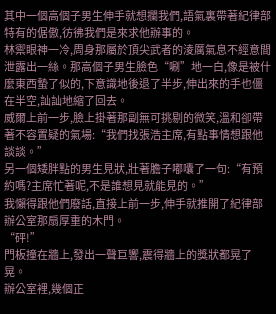其中一個高個子男生伸手就想攔我們,語氣裏帶著紀律部特有的倨傲,彷彿我們是來求他辦事的。
林禦眼神一冷,周身那屬於頂尖武者的淩厲氣息不經意間泄露出一絲。那高個子男生臉色“唰”地一白,像是被什麼東西蟄了似的,下意識地後退了半步,伸出來的手也僵在半空,訕訕地縮了回去。
威爾上前一步,臉上掛著那副無可挑剔的微笑,溫和卻帶著不容置疑的氣場:“我們找張浩主席,有點事情想跟他談談。”
另一個矮胖點的男生見狀,壯著膽子嘟囔了一句:“有預約嗎?主席忙著呢,不是誰想見就能見的。”
我懶得跟他們廢話,直接上前一步,伸手就推開了紀律部辦公室那扇厚重的木門。
“砰!”
門板撞在牆上,發出一聲巨響,震得牆上的獎狀都晃了晃。
辦公室裡,幾個正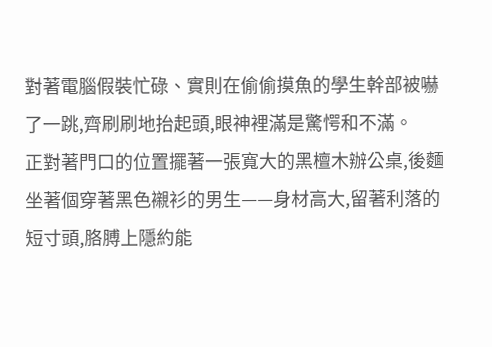對著電腦假裝忙碌、實則在偷偷摸魚的學生幹部被嚇了一跳,齊刷刷地抬起頭,眼神裡滿是驚愕和不滿。
正對著門口的位置擺著一張寬大的黑檀木辦公桌,後麵坐著個穿著黑色襯衫的男生——身材高大,留著利落的短寸頭,胳膊上隱約能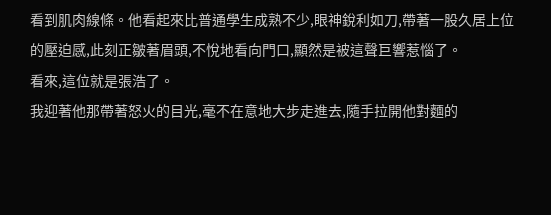看到肌肉線條。他看起來比普通學生成熟不少,眼神銳利如刀,帶著一股久居上位的壓迫感,此刻正皺著眉頭,不悅地看向門口,顯然是被這聲巨響惹惱了。
看來,這位就是張浩了。
我迎著他那帶著怒火的目光,毫不在意地大步走進去,隨手拉開他對麵的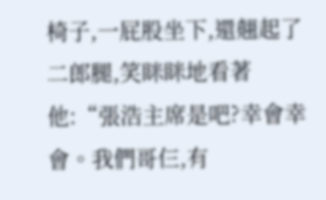椅子,一屁股坐下,還翹起了二郎腿,笑眯眯地看著他:“張浩主席是吧?幸會幸會。我們哥仨,有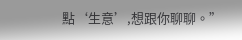點‘生意’,想跟你聊聊。”